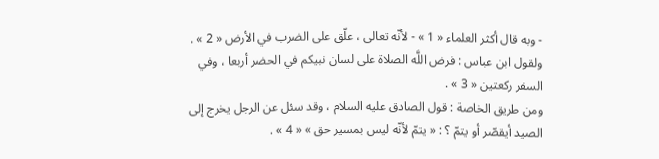- وبه قال أكثر العلماء « 1 » - لأنّه تعالى ، علّق على الضرب في الأرض « 2 » .
ولقول ابن عباس : فرض اللَّه الصلاة على لسان نبيكم في الحضر أربعا ، وفي السفر ركعتين « 3 » .
ومن طريق الخاصة : قول الصادق عليه السلام ، وقد سئل عن الرجل يخرج إلى الصيد أيقصّر أو يتمّ ؟ : « يتمّ لأنّه ليس بمسير حق » « 4 » .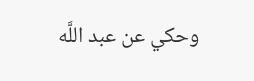وحكي عن عبد اللَّه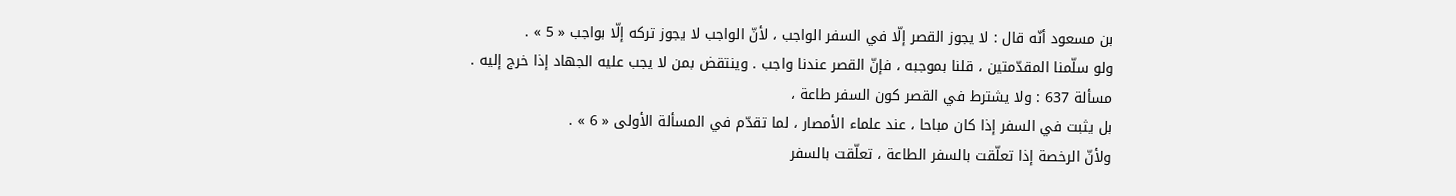بن مسعود أنّه قال : لا يجوز القصر إلّا في السفر الواجب ، لأنّ الواجب لا يجوز تركه إلّا بواجب « 5 » .
ولو سلّمنا المقدّمتين ، قلنا بموجبه ، فإنّ القصر عندنا واجب . وينتقض بمن لا يجب عليه الجهاد إذا خرج إليه .
مسألة 637 : ولا يشترط في القصر كون السفر طاعة ،
بل يثبت في السفر إذا كان مباحا ، عند علماء الأمصار ، لما تقدّم في المسألة الأولى « 6 » .
ولأنّ الرخصة إذا تعلّقت بالسفر الطاعة ، تعلّقت بالسفر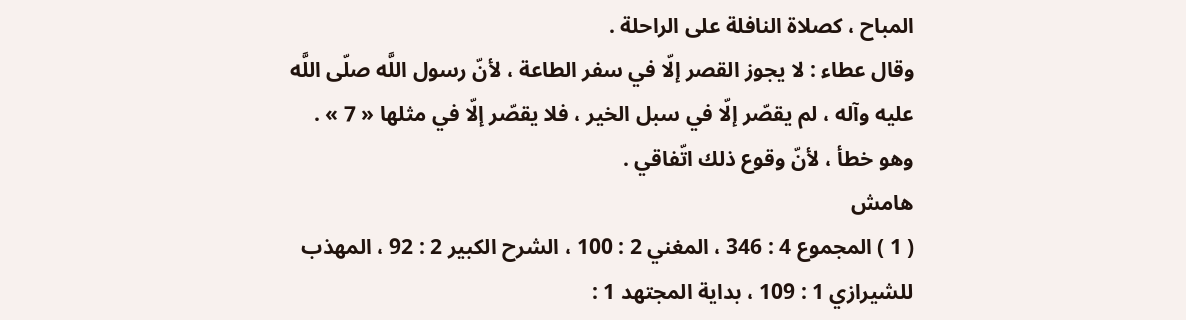المباح ، كصلاة النافلة على الراحلة .
وقال عطاء : لا يجوز القصر إلّا في سفر الطاعة ، لأنّ رسول اللَّه صلّى اللَّه عليه وآله ، لم يقصّر إلّا في سبل الخير ، فلا يقصّر إلّا في مثلها « 7 » .
وهو خطأ ، لأنّ وقوع ذلك اتّفاقي .
هامش
( 1 ) المجموع 4 : 346 ، المغني 2 : 100 ، الشرح الكبير 2 : 92 ، المهذب للشيرازي 1 : 109 ، بداية المجتهد 1 :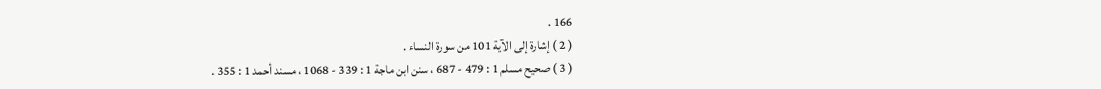166 .
( 2 ) إشارة إلى الآية 101 من سورة النساء .
( 3 ) صحيح مسلم 1 : 479 - 687 ، سنن ابن ماجة 1 : 339 - 1068 ، مسند أحمد 1 : 355 .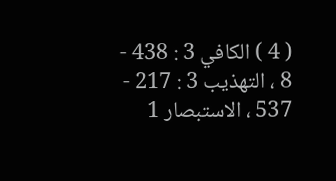( 4 ) الكافي 3 : 438 - 8 ، التهذيب 3 : 217 - 537 ، الاستبصار 1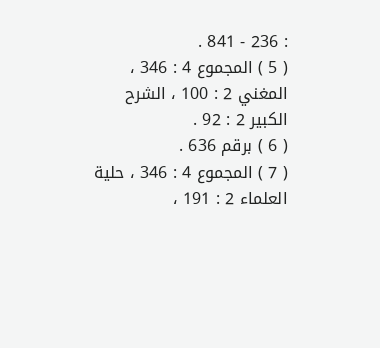: 236 - 841 .
( 5 ) المجموع 4 : 346 ، المغني 2 : 100 ، الشرح الكبير 2 : 92 .
( 6 ) برقم 636 .
( 7 ) المجموع 4 : 346 ، حلية العلماء 2 : 191 ،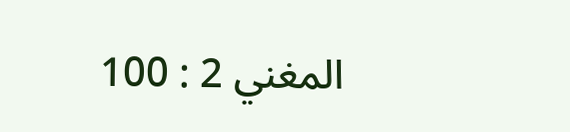المغني 2 : 100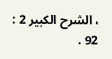، الشرح الكبير 2 : 92 .